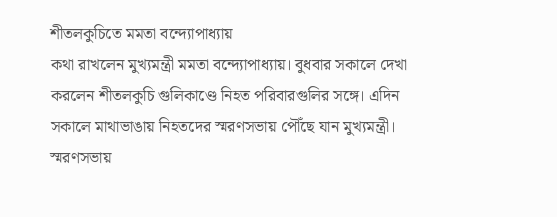শীতলকুচিতে মমতা বন্দ্যোপাধ্যায়
কথা রাখলেন মুখ্যমন্ত্রী মমতা বন্দ্যোপাধ্যায়। বুধবার সকালে দেখা করলেন শীতলকুচি গুলিকাণ্ডে নিহত পরিবারগুলির সঙ্গে। এদিন সকালে মাথাভাঙায় নিহতদের স্মরণসভায় পৌঁছে যান মুখ্যমন্ত্রী। স্মরণসভায়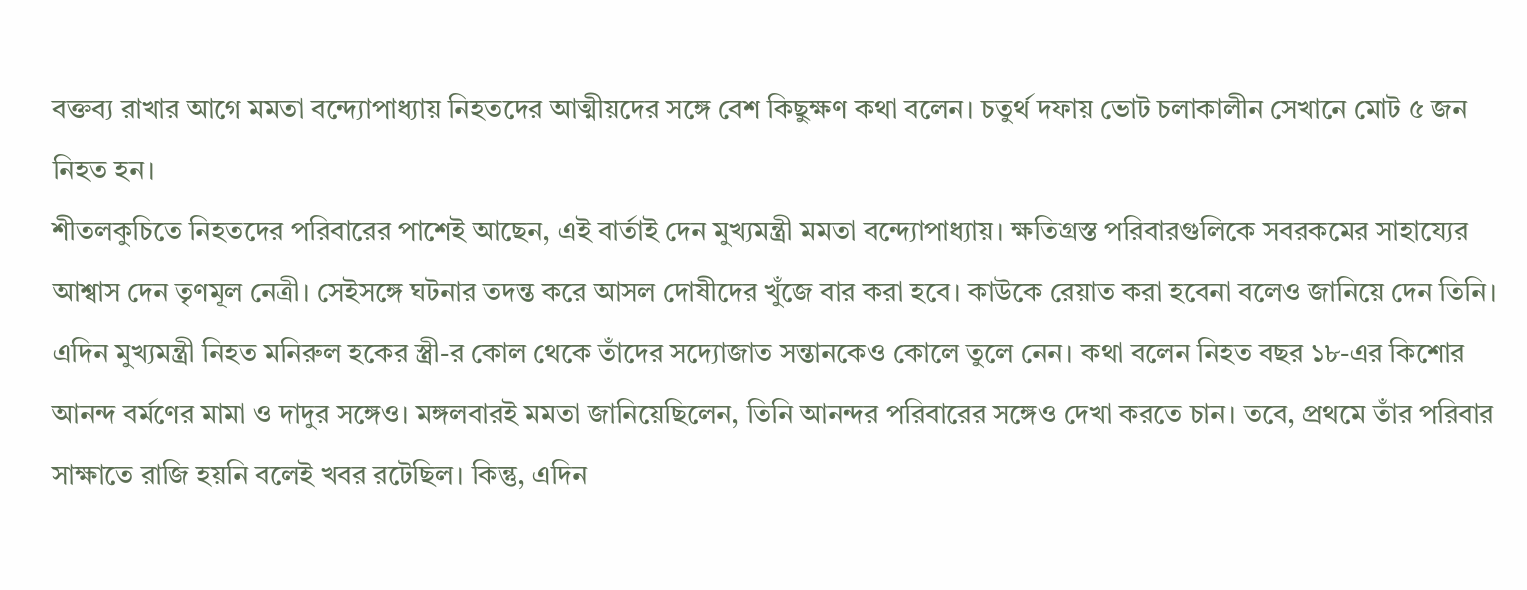বক্তব্য রাখার আগে মমতা বন্দ্যোপাধ্যায় নিহতদের আত্মীয়দের সঙ্গে বেশ কিছুক্ষণ কথা বলেন। চতুর্থ দফায় ভোট চলাকালীন সেখানে মোট ৫ জন নিহত হন।
শীতলকুচিতে নিহতদের পরিবারের পাশেই আছেন, এই বার্তাই দেন মুখ্যমন্ত্রী মমতা বন্দ্যোপাধ্যায়। ক্ষতিগ্রস্ত পরিবারগুলিকে সবরকমের সাহায্যের আশ্বাস দেন তৃণমূল নেত্রী। সেইসঙ্গে ঘটনার তদন্ত করে আসল দোষীদের খুঁজে বার করা হবে। কাউকে রেয়াত করা হবেনা বলেও জানিয়ে দেন তিনি।
এদিন মুখ্যমন্ত্রী নিহত মনিরুল হকের স্ত্রী-র কোল থেকে তাঁদের সদ্যোজাত সন্তানকেও কোলে তুলে নেন। কথা বলেন নিহত বছর ১৮-এর কিশোর আনন্দ বর্মণের মামা ও দাদুর সঙ্গেও। মঙ্গলবারই মমতা জানিয়েছিলেন, তিনি আনন্দর পরিবারের সঙ্গেও দেখা করতে চান। তবে, প্রথমে তাঁর পরিবার সাক্ষাতে রাজি হয়নি বলেই খবর রটেছিল। কিন্তু, এদিন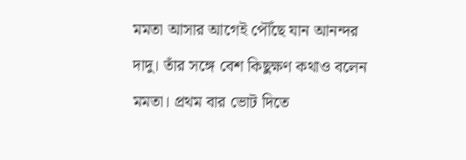মমতা আসার আগেই পৌঁছে যান আনন্দর দাদু। তাঁর সঙ্গে বেশ কিছুক্ষণ কথাও বলেন মমতা। প্রথম বার ভোট দিতে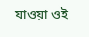যাওয়া ওই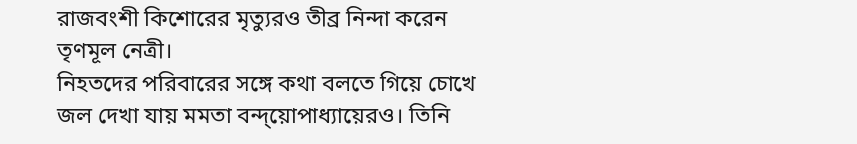রাজবংশী কিশোরের মৃত্যুরও তীব্র নিন্দা করেন তৃণমূল নেত্রী।
নিহতদের পরিবারের সঙ্গে কথা বলতে গিয়ে চোখে জল দেখা যায় মমতা বন্দ্য়োপাধ্যায়েরও। তিনি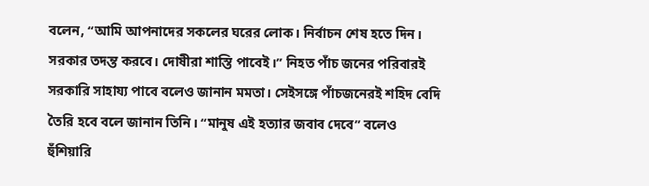বলেন, “আমি আপনাদের সকলের ঘরের লোক। নির্বাচন শেষ হতে দিন। সরকার তদন্ত করবে। দোষীরা শাস্তি পাবেই।” নিহত পাঁচ জনের পরিবারই সরকারি সাহায্য পাবে বলেও জানান মমতা। সেইসঙ্গে পাঁচজনেরই শহিদ বেদি তৈরি হবে বলে জানান তিনি। “মানুষ এই হত্যার জবাব দেবে” বলেও হুঁশিয়ারি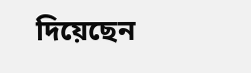দিয়েছেন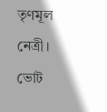তৃণমূল নেত্রী। ভোট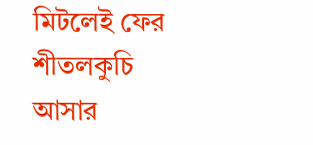মিটলেই ফের শীতলকুচি আসার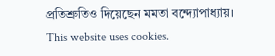প্রতিশ্রুতিও দিয়েছেন মমতা বন্দ্যোপাধ্যায়।
This website uses cookies.